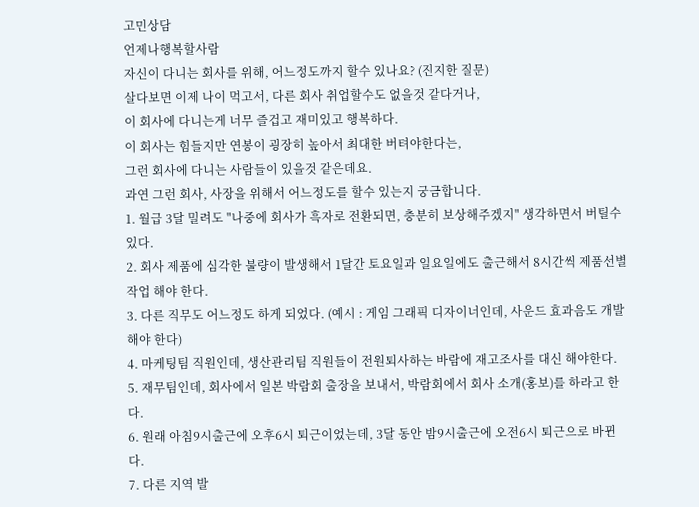고민상담
언제나행복할사람
자신이 다니는 회사를 위해, 어느정도까지 할수 있나요? (진지한 질문)
살다보면 이제 나이 먹고서, 다른 회사 취업할수도 없을것 같다거나,
이 회사에 다니는게 너무 즐겁고 재미있고 행복하다.
이 회사는 힘들지만 연봉이 굉장히 높아서 최대한 버텨야한다는,
그런 회사에 다니는 사람들이 있을것 같은데요.
과연 그런 회사, 사장을 위해서 어느정도를 할수 있는지 궁금합니다.
1. 월급 3달 밀려도 "나중에 회사가 흑자로 전환되면, 충분히 보상해주겠지" 생각하면서 버틸수 있다.
2. 회사 제품에 심각한 불량이 발생해서 1달간 토요일과 일요일에도 출근해서 8시간씩 제품선별작업 해야 한다.
3. 다른 직무도 어느정도 하게 되었다. (예시 : 게임 그래픽 디자이너인데, 사운드 효과음도 개발해야 한다)
4. 마케팅팀 직원인데, 생산관리팀 직원들이 전원퇴사하는 바람에 재고조사를 대신 해야한다.
5. 재무팀인데, 회사에서 일본 박람회 출장을 보내서, 박람회에서 회사 소개(홍보)를 하라고 한다.
6. 원래 아침9시출근에 오후6시 퇴근이었는데, 3달 동안 밤9시출근에 오전6시 퇴근으로 바뀐다.
7. 다른 지역 발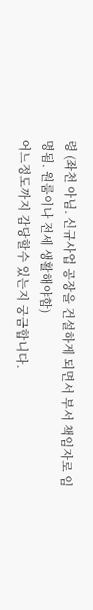령 (좌천 아님. 신규사업 공장을 건설하게 되면서 부서 책임자로 임명됨. 원룸이나 전세 생활해야함)
어느정도까지 감당할수 있는지 궁금합니다.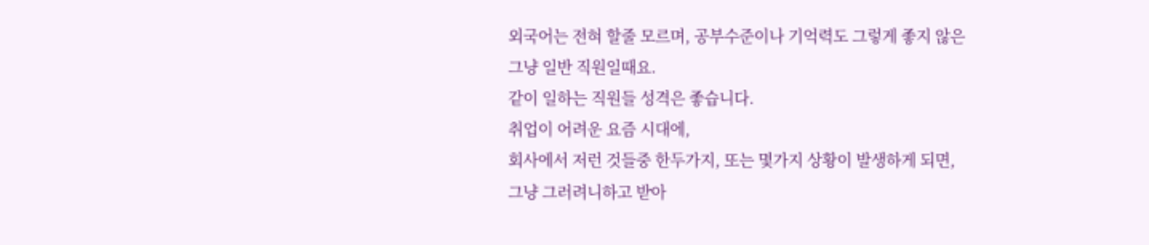외국어는 전혀 할줄 모르며, 공부수준이나 기억력도 그렇게 좋지 않은 그냥 일반 직원일때요.
같이 일하는 직원들 성격은 좋습니다.
취업이 어려운 요즘 시대에,
회사에서 저런 것들중 한두가지, 또는 몇가지 상황이 발생하게 되면,
그냥 그러려니하고 받아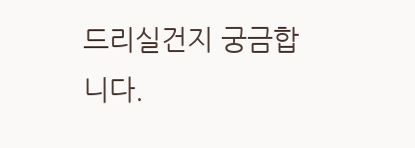드리실건지 궁금합니다.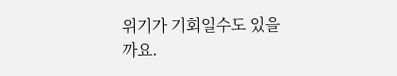위기가 기회일수도 있을까요.